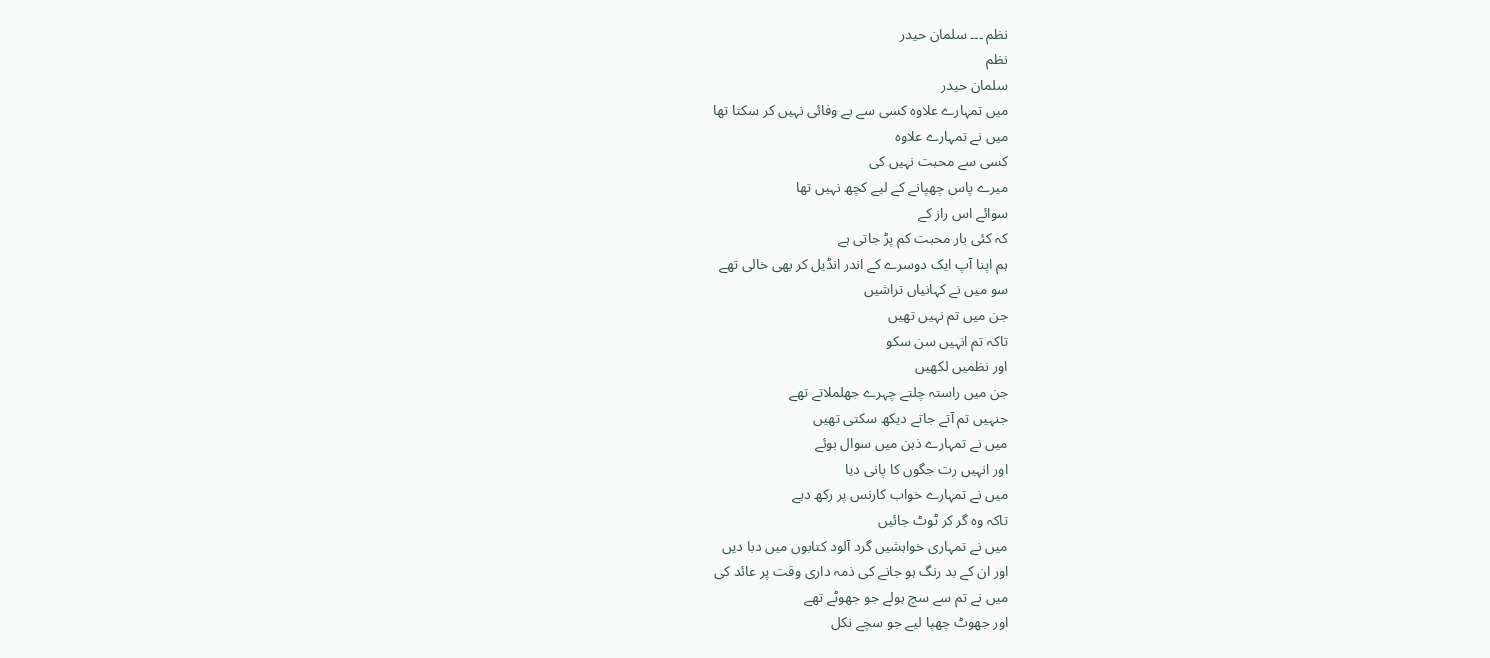نظم ۔۔۔ سلمان حیدر
نظم
سلمان حیدر
میں تمہارے علاوہ کسی سے بے وفائی نہیں کر سکتا تھا
میں نے تمہارے علاوہ
کسی سے محبت نہیں کی
میرے پاس چھپانے کے لیے کچھ نہیں تھا
سوائے اس راز کے
کہ کئی بار محبت کم پڑ جاتی ہے
ہم اپنا آپ ایک دوسرے کے اندر انڈیل کر بھی خالی تھے
سو میں نے کہانیاں تراشیں
جن میں تم نہیں تھیں
تاکہ تم انہیں سن سکو
اور نظمیں لکھیں
جن میں راستہ چلتے چہرے جھلملاتے تھے
جنہیں تم آتے جاتے دیکھ سکتی تھیں
میں نے تمہارے ذہن میں سوال بوئے
اور انہیں رت جگوں کا پانی دیا
میں نے تمہارے خواب کارنس پر رکھ دیے
تاکہ وہ گر کر ٹوٹ جائیں
میں نے تمہاری خواہشیں گرد آلود کتابوں میں دبا دیں
اور ان کے بد رنگ ہو جانے کی ذمہ داری وقت پر عائد کی
میں نے تم سے سچ بولے جو جھوٹے تھے
اور جھوٹ چھپا لیے جو سچے نکل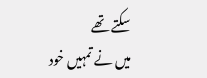سکتے تھے
میں نے تمہیں خود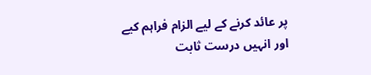پر عائد کرنے کے لیے الزام فراہم کیے
اور انہیں درست ثابت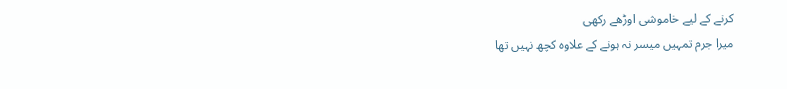کرنے کے لیے خاموشی اوڑھے رکھی
میرا جرم تمہیں میسر نہ ہونے کے علاوہ کچھ نہیں تھا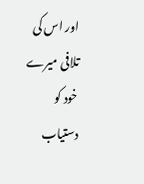اور اس کی تلافی میرے خود کو دستیاب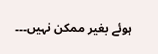ہوئے بغیر ممکن نہیں۔۔۔